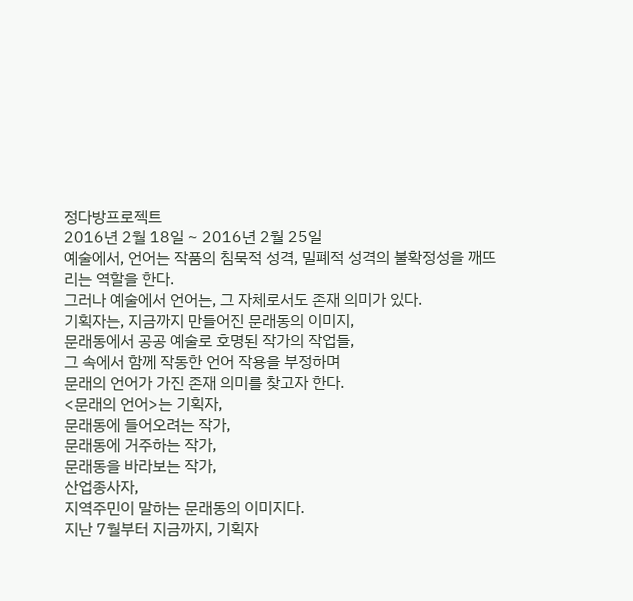정다방프로젝트
2016년 2월 18일 ~ 2016년 2월 25일
예술에서, 언어는 작품의 침묵적 성격, 밀폐적 성격의 불확정성을 깨뜨리는 역할을 한다.
그러나 예술에서 언어는, 그 자체로서도 존재 의미가 있다.
기획자는, 지금까지 만들어진 문래동의 이미지,
문래동에서 공공 예술로 호명된 작가의 작업들,
그 속에서 함께 작동한 언어 작용을 부정하며
문래의 언어가 가진 존재 의미를 찾고자 한다.
<문래의 언어>는 기획자,
문래동에 들어오려는 작가,
문래동에 거주하는 작가,
문래동을 바라보는 작가,
산업종사자,
지역주민이 말하는 문래동의 이미지다.
지난 7월부터 지금까지, 기획자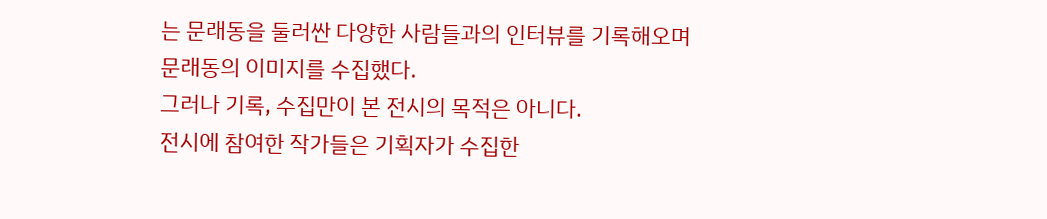는 문래동을 둘러싼 다양한 사람들과의 인터뷰를 기록해오며
문래동의 이미지를 수집했다.
그러나 기록, 수집만이 본 전시의 목적은 아니다.
전시에 참여한 작가들은 기획자가 수집한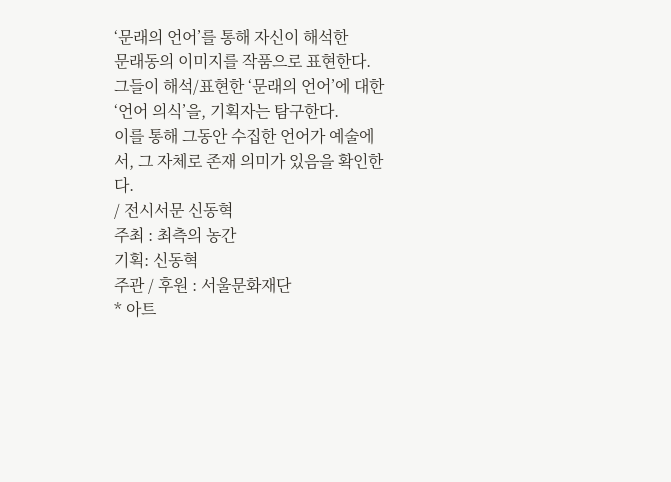‘문래의 언어’를 통해 자신이 해석한
문래동의 이미지를 작품으로 표현한다.
그들이 해석/표현한 ‘문래의 언어’에 대한 ‘언어 의식’을, 기획자는 탐구한다.
이를 통해 그동안 수집한 언어가 예술에서, 그 자체로 존재 의미가 있음을 확인한다.
/ 전시서문 신동혁
주최 : 최측의 농간
기획: 신동혁
주관 / 후원 : 서울문화재단
* 아트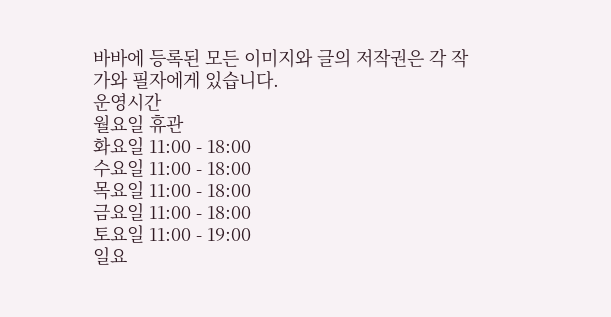바바에 등록된 모든 이미지와 글의 저작권은 각 작가와 필자에게 있습니다.
운영시간
월요일 휴관
화요일 11:00 - 18:00
수요일 11:00 - 18:00
목요일 11:00 - 18:00
금요일 11:00 - 18:00
토요일 11:00 - 19:00
일요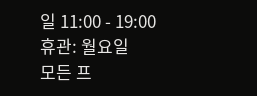일 11:00 - 19:00
휴관: 월요일
모든 프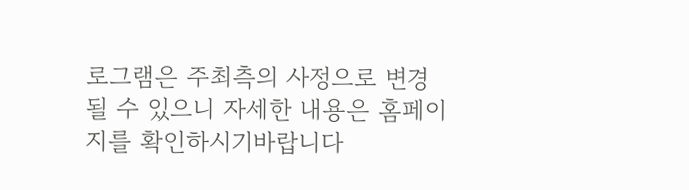로그램은 주최측의 사정으로 변경될 수 있으니 자세한 내용은 홈페이지를 확인하시기바랍니다